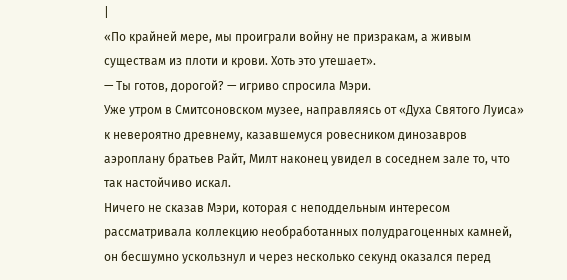|
«По крайней мере, мы проиграли войну не призракам, а живым существам из плоти и крови. Хоть это утешает».
— Ты готов, дорогой? — игриво спросила Мэри.
Уже утром в Смитсоновском музее, направляясь от «Духа Святого Луиса» к невероятно древнему, казавшемуся ровесником динозавров аэроплану братьев Райт, Милт наконец увидел в соседнем зале то, что так настойчиво искал.
Ничего не сказав Мэри, которая с неподдельным интересом рассматривала коллекцию необработанных полудрагоценных камней, он бесшумно ускользнул и через несколько секунд оказался перед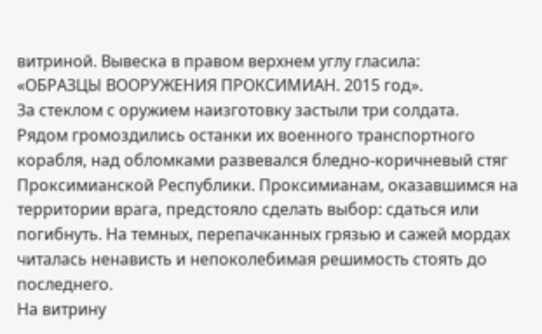витриной. Вывеска в правом верхнем углу гласила:
«ОБРАЗЦЫ ВООРУЖЕНИЯ ПРОКСИМИАН. 2015 год».
За стеклом с оружием наизготовку застыли три солдата.
Рядом громоздились останки их военного транспортного корабля, над обломками развевался бледно-коричневый стяг Проксимианской Республики. Проксимианам, оказавшимся на территории врага, предстояло сделать выбор: сдаться или погибнуть. На темных, перепачканных грязью и сажей мордах читалась ненависть и непоколебимая решимость стоять до последнего.
На витрину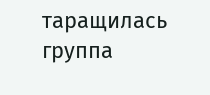таращилась группа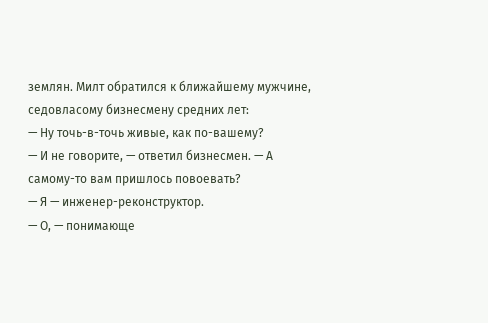землян. Милт обратился к ближайшему мужчине, седовласому бизнесмену средних лет:
— Ну точь-в-точь живые, как по-вашему?
— И не говорите, — ответил бизнесмен. — А самому-то вам пришлось повоевать?
— Я — инженер-реконструктор.
— О, — понимающе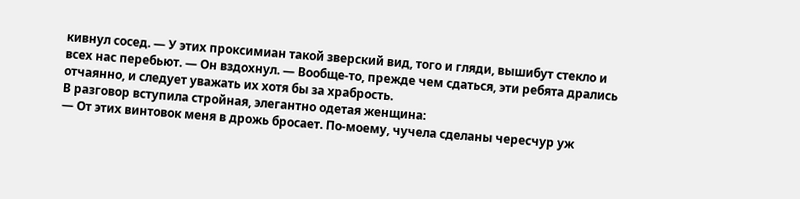кивнул сосед. — У этих проксимиан такой зверский вид, того и гляди, вышибут стекло и всех нас перебьют. — Он вздохнул. — Вообще-то, прежде чем сдаться, эти ребята дрались отчаянно, и следует уважать их хотя бы за храбрость.
В разговор вступила стройная, элегантно одетая женщина:
— От этих винтовок меня в дрожь бросает. По-моему, чучела сделаны чересчур уж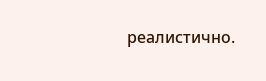реалистично.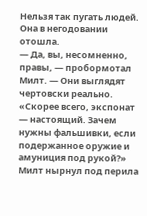Нельзя так пугать людей.
Она в негодовании отошла.
— Да, вы, несомненно, правы, — пробормотал Милт. — Они выглядят чертовски реально.
«Скорее всего, экспонат — настоящий. Зачем нужны фальшивки, если подержанное оружие и амуниция под рукой?»
Милт нырнул под перила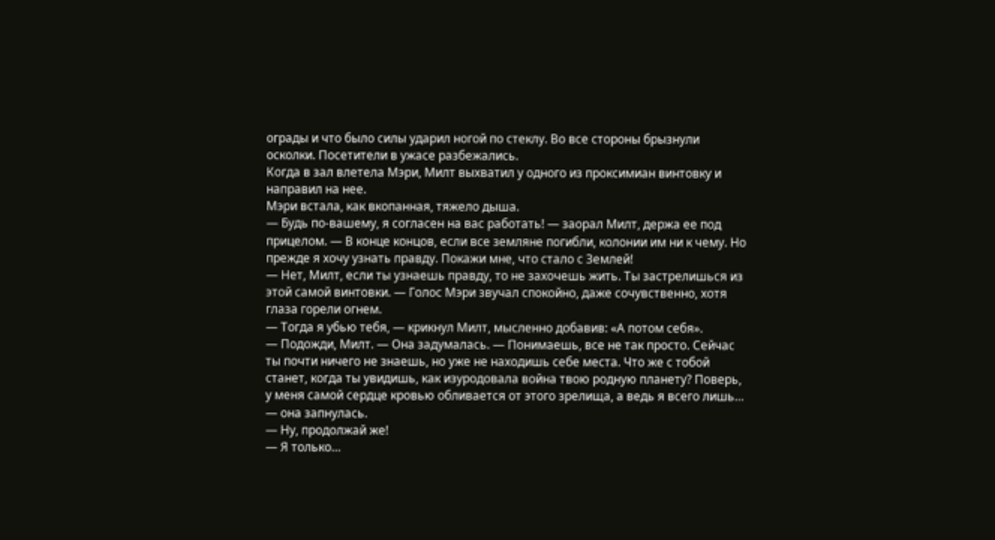ограды и что было силы ударил ногой по стеклу. Во все стороны брызнули осколки. Посетители в ужасе разбежались.
Когда в зал влетела Мэри, Милт выхватил у одного из проксимиан винтовку и направил на нее.
Мэри встала, как вкопанная, тяжело дыша.
— Будь по-вашему, я согласен на вас работать! — заорал Милт, держа ее под прицелом. — В конце концов, если все земляне погибли, колонии им ни к чему. Но прежде я хочу узнать правду. Покажи мне, что стало с Землей!
— Нет, Милт, если ты узнаешь правду, то не захочешь жить. Ты застрелишься из этой самой винтовки. — Голос Мэри звучал спокойно, даже сочувственно, хотя глаза горели огнем.
— Тогда я убью тебя, — крикнул Милт, мысленно добавив: «А потом себя».
— Подожди, Милт. — Она задумалась. — Понимаешь, все не так просто. Сейчас ты почти ничего не знаешь, но уже не находишь себе места. Что же с тобой станет, когда ты увидишь, как изуродовала война твою родную планету? Поверь, у меня самой сердце кровью обливается от этого зрелища, а ведь я всего лишь… — она запнулась.
— Ну, продолжай же!
— Я только…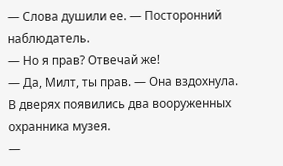— Слова душили ее. — Посторонний наблюдатель.
— Но я прав? Отвечай же!
— Да, Милт, ты прав. — Она вздохнула.
В дверях появились два вооруженных охранника музея.
—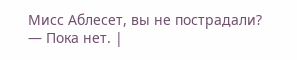Мисс Аблесет, вы не пострадали?
— Пока нет. |